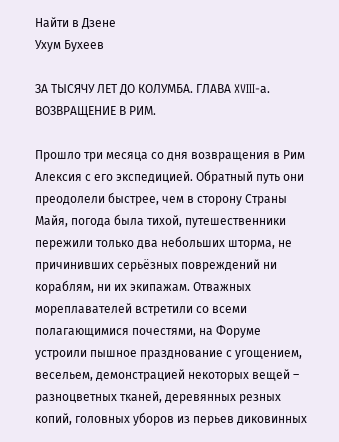Найти в Дзене
Ухум Бухеев

ЗА ТЫСЯЧУ ЛЕТ ДО КОЛУМБА. ГЛАВА XVIII-а. ВОЗВРАЩЕНИЕ В РИМ.

Прошло три месяца со дня возвращения в Рим Алексия с его экспедицией. Обратный путь они преодолели быстрее, чем в сторону Страны Майя, погода была тихой, путешественники пережили только два небольших шторма, не причинивших серьёзных повреждений ни кораблям, ни их экипажам. Отважных мореплавателей встретили со всеми полагающимися почестями, на Форуме устроили пышное празднование с угощением, весельем, демонстрацией некоторых вещей – разноцветных тканей, деревянных резных копий, головных уборов из перьев диковинных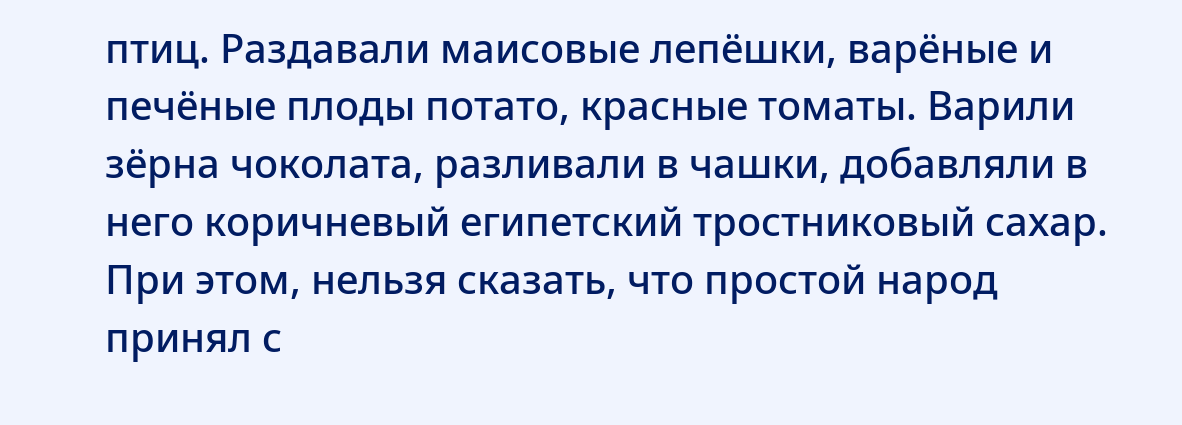птиц. Раздавали маисовые лепёшки, варёные и печёные плоды потато, красные томаты. Варили зёрна чоколата, разливали в чашки, добавляли в него коричневый египетский тростниковый сахар. При этом, нельзя сказать, что простой народ принял с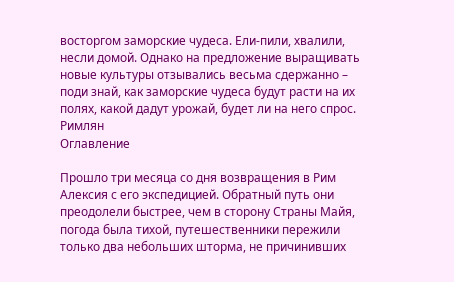восторгом заморские чудеса. Ели-пили, хвалили, несли домой. Однако на предложение выращивать новые культуры отзывались весьма сдержанно – поди знай, как заморские чудеса будут расти на их полях, какой дадут урожай, будет ли на него спрос. Римлян
Оглавление

Прошло три месяца со дня возвращения в Рим Алексия с его экспедицией. Обратный путь они преодолели быстрее, чем в сторону Страны Майя, погода была тихой, путешественники пережили только два небольших шторма, не причинивших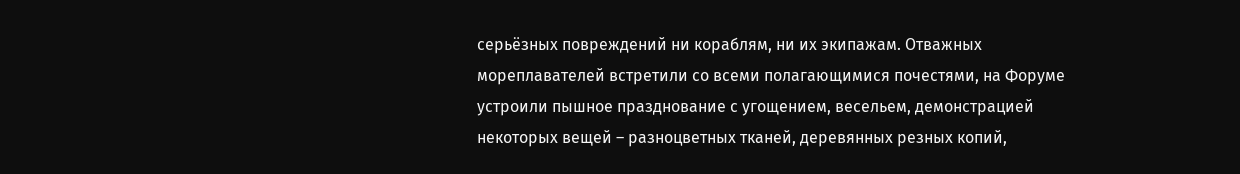серьёзных повреждений ни кораблям, ни их экипажам. Отважных мореплавателей встретили со всеми полагающимися почестями, на Форуме устроили пышное празднование с угощением, весельем, демонстрацией некоторых вещей – разноцветных тканей, деревянных резных копий,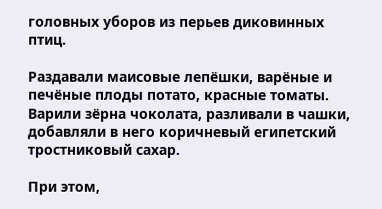головных уборов из перьев диковинных птиц.

Раздавали маисовые лепёшки, варёные и печёные плоды потато, красные томаты. Варили зёрна чоколата, разливали в чашки, добавляли в него коричневый египетский тростниковый сахар.

При этом,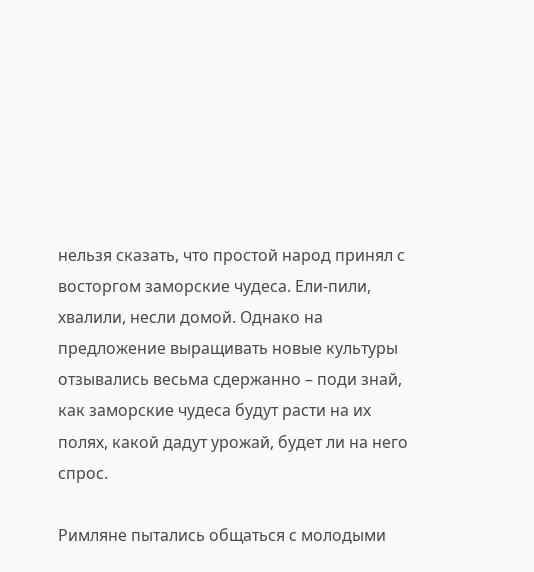нельзя сказать, что простой народ принял с восторгом заморские чудеса. Ели-пили, хвалили, несли домой. Однако на предложение выращивать новые культуры отзывались весьма сдержанно – поди знай, как заморские чудеса будут расти на их полях, какой дадут урожай, будет ли на него спрос.

Римляне пытались общаться с молодыми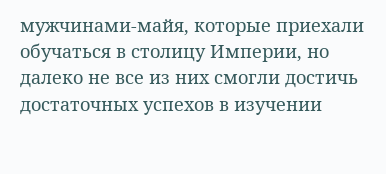мужчинами-майя, которые приехали обучаться в столицу Империи, но далеко не все из них смогли достичь достаточных успехов в изучении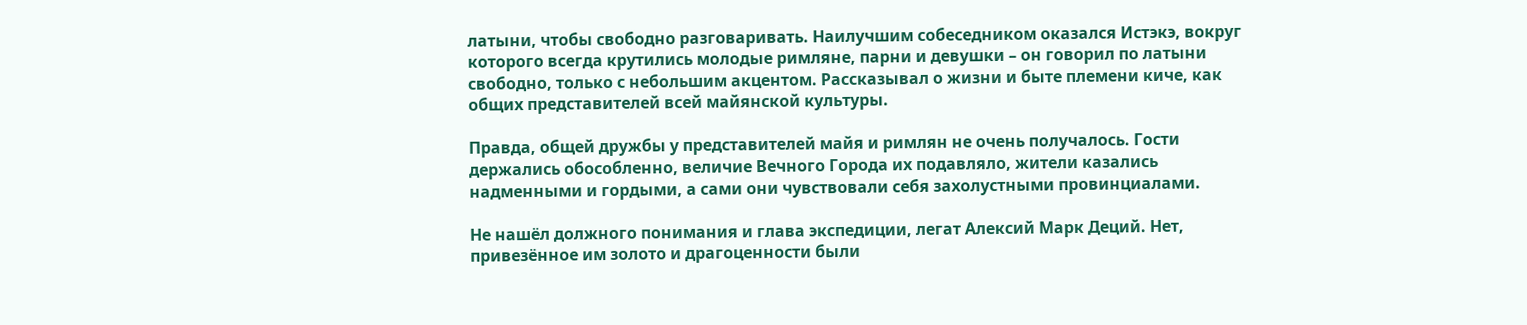латыни, чтобы свободно разговаривать. Наилучшим собеседником оказался Истэкэ, вокруг которого всегда крутились молодые римляне, парни и девушки – он говорил по латыни свободно, только с небольшим акцентом. Рассказывал о жизни и быте племени киче, как общих представителей всей майянской культуры.

Правда, общей дружбы у представителей майя и римлян не очень получалось. Гости держались обособленно, величие Вечного Города их подавляло, жители казались надменными и гордыми, а сами они чувствовали себя захолустными провинциалами.

Не нашёл должного понимания и глава экспедиции, легат Алексий Марк Деций. Нет, привезённое им золото и драгоценности были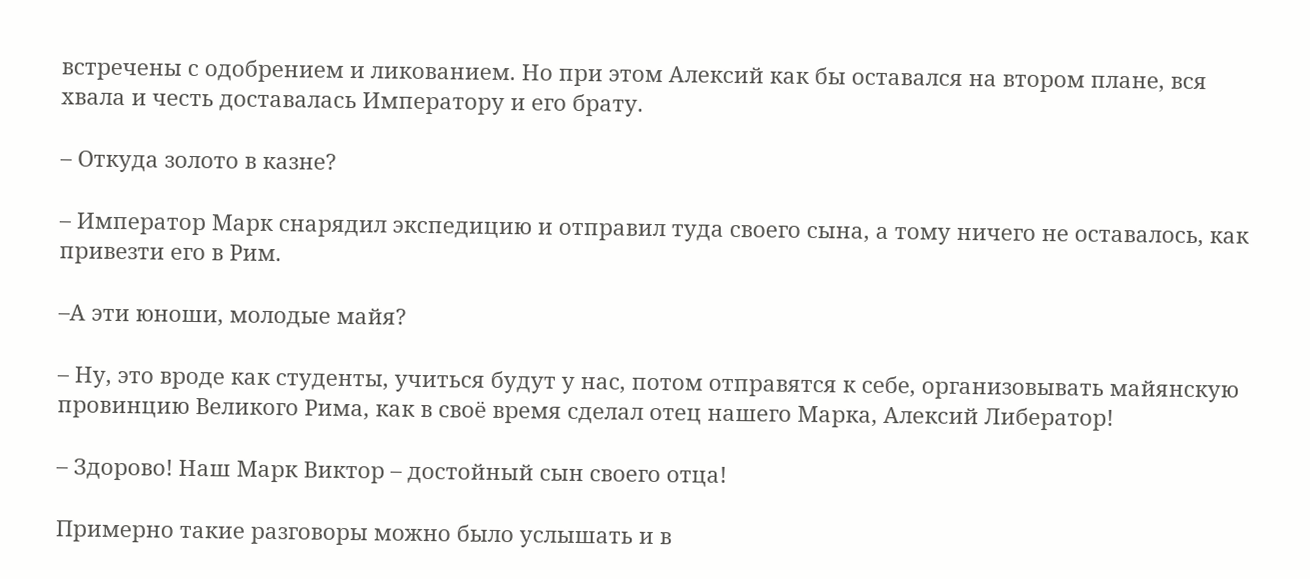встречены с одобрением и ликованием. Но при этом Алексий как бы оставался на втором плане, вся хвала и честь доставалась Императору и его брату.

– Откуда золото в казне?

– Император Марк снарядил экспедицию и отправил туда своего сына, а тому ничего не оставалось, как привезти его в Рим.

–А эти юноши, молодые майя?

– Ну, это вроде как студенты, учиться будут у нас, потом отправятся к себе, организовывать майянскую провинцию Великого Рима, как в своё время сделал отец нашего Марка, Алексий Либератор!

– Здорово! Наш Марк Виктор – достойный сын своего отца!

Примерно такие разговоры можно было услышать и в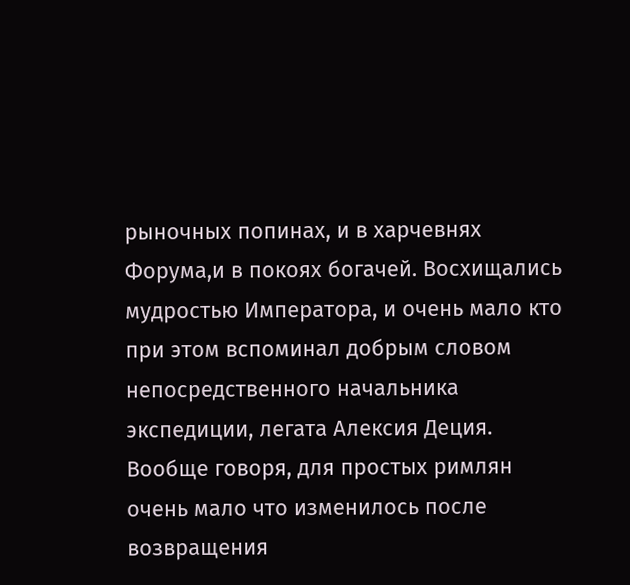рыночных попинах, и в харчевнях Форума,и в покоях богачей. Восхищались мудростью Императора, и очень мало кто при этом вспоминал добрым словом непосредственного начальника экспедиции, легата Алексия Деция. Вообще говоря, для простых римлян очень мало что изменилось после возвращения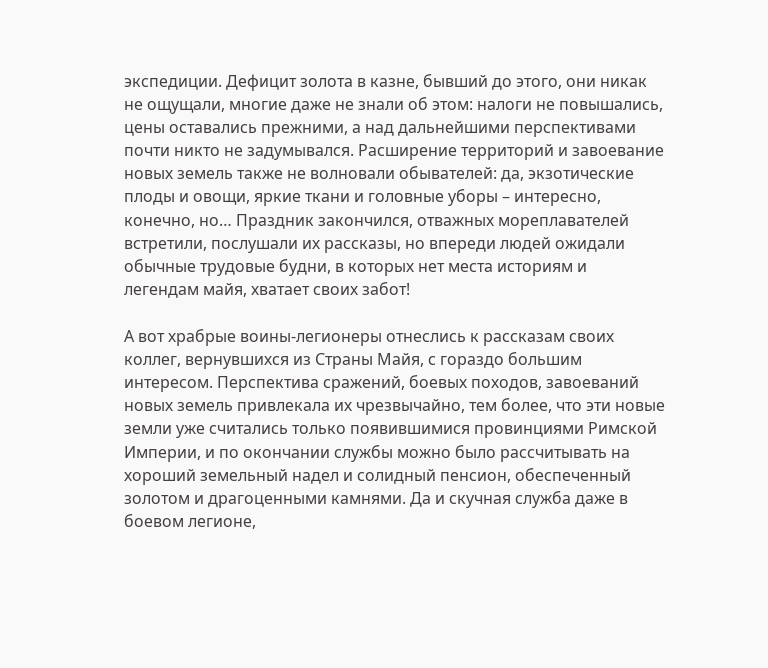экспедиции. Дефицит золота в казне, бывший до этого, они никак не ощущали, многие даже не знали об этом: налоги не повышались, цены оставались прежними, а над дальнейшими перспективами почти никто не задумывался. Расширение территорий и завоевание новых земель также не волновали обывателей: да, экзотические плоды и овощи, яркие ткани и головные уборы – интересно, конечно, но… Праздник закончился, отважных мореплавателей встретили, послушали их рассказы, но впереди людей ожидали обычные трудовые будни, в которых нет места историям и легендам майя, хватает своих забот!

А вот храбрые воины-легионеры отнеслись к рассказам своих коллег, вернувшихся из Страны Майя, с гораздо большим интересом. Перспектива сражений, боевых походов, завоеваний новых земель привлекала их чрезвычайно, тем более, что эти новые земли уже считались только появившимися провинциями Римской Империи, и по окончании службы можно было рассчитывать на хороший земельный надел и солидный пенсион, обеспеченный золотом и драгоценными камнями. Да и скучная служба даже в боевом легионе,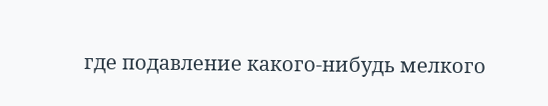где подавление какого-нибудь мелкого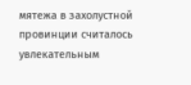мятежа в захолустной провинции считалось увлекательным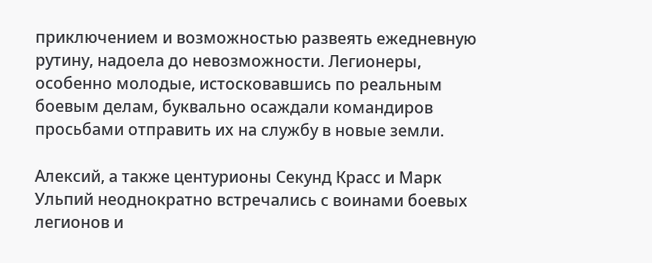приключением и возможностью развеять ежедневную рутину, надоела до невозможности. Легионеры, особенно молодые, истосковавшись по реальным боевым делам, буквально осаждали командиров просьбами отправить их на службу в новые земли.

Алексий, а также центурионы Секунд Красс и Марк Ульпий неоднократно встречались с воинами боевых легионов и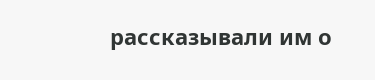рассказывали им о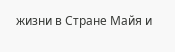жизни в Стране Майя и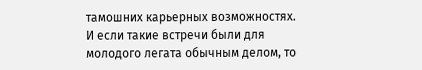тамошних карьерных возможностях. И если такие встречи были для молодого легата обычным делом, то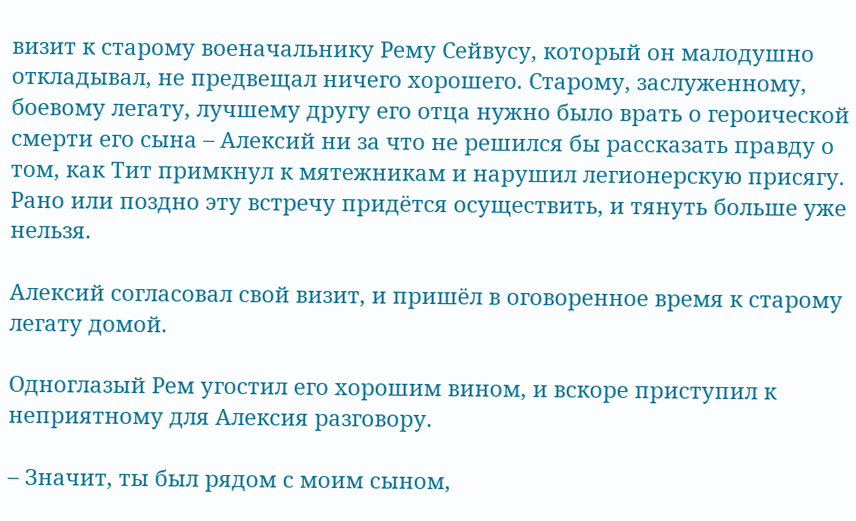визит к старому военачальнику Рему Сейвусу, который он малодушно откладывал, не предвещал ничего хорошего. Старому, заслуженному, боевому легату, лучшему другу его отца нужно было врать о героической смерти его сына – Алексий ни за что не решился бы рассказать правду о том, как Тит примкнул к мятежникам и нарушил легионерскую присягу. Рано или поздно эту встречу придётся осуществить, и тянуть больше уже нельзя.

Алексий согласовал свой визит, и пришёл в оговоренное время к старому легату домой.

Одноглазый Рем угостил его хорошим вином, и вскоре приступил к неприятному для Алексия разговору.

– Значит, ты был рядом с моим сыном,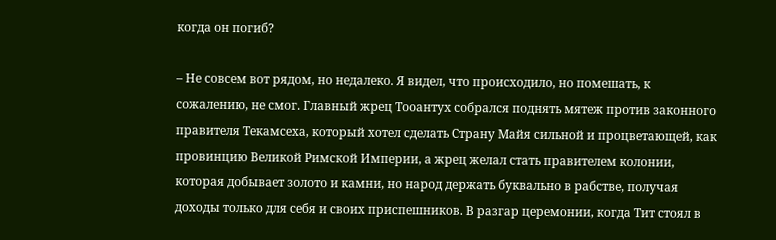когда он погиб?

– Не совсем вот рядом, но недалеко. Я видел, что происходило, но помешать, к сожалению, не смог. Главный жрец Тооантух собрался поднять мятеж против законного правителя Текамсеха, который хотел сделать Страну Майя сильной и процветающей, как провинцию Великой Римской Империи, а жрец желал стать правителем колонии, которая добывает золото и камни, но народ держать буквально в рабстве, получая доходы только для себя и своих приспешников. В разгар церемонии, когда Тит стоял в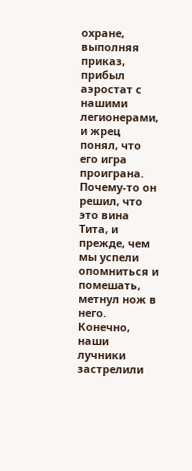охране, выполняя приказ, прибыл аэростат с нашими легионерами, и жрец понял, что его игра проиграна. Почему-то он решил, что это вина Тита, и прежде, чем мы успели опомниться и помешать, метнул нож в него. Конечно, наши лучники застрелили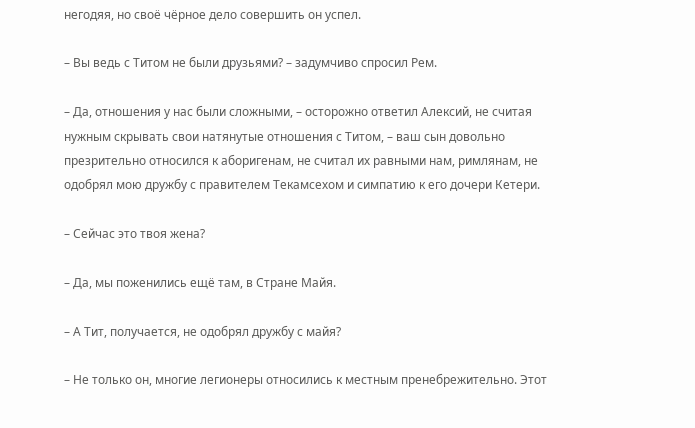негодяя, но своё чёрное дело совершить он успел.

– Вы ведь с Титом не были друзьями? – задумчиво спросил Рем.

– Да, отношения у нас были сложными, – осторожно ответил Алексий, не считая нужным скрывать свои натянутые отношения с Титом, – ваш сын довольно презрительно относился к аборигенам, не считал их равными нам, римлянам, не одобрял мою дружбу с правителем Текамсехом и симпатию к его дочери Кетери.

– Сейчас это твоя жена?

– Да, мы поженились ещё там, в Стране Майя.

– А Тит, получается, не одобрял дружбу с майя?

– Не только он, многие легионеры относились к местным пренебрежительно. Этот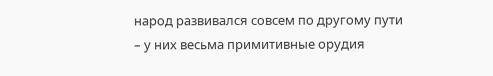народ развивался совсем по другому пути – у них весьма примитивные орудия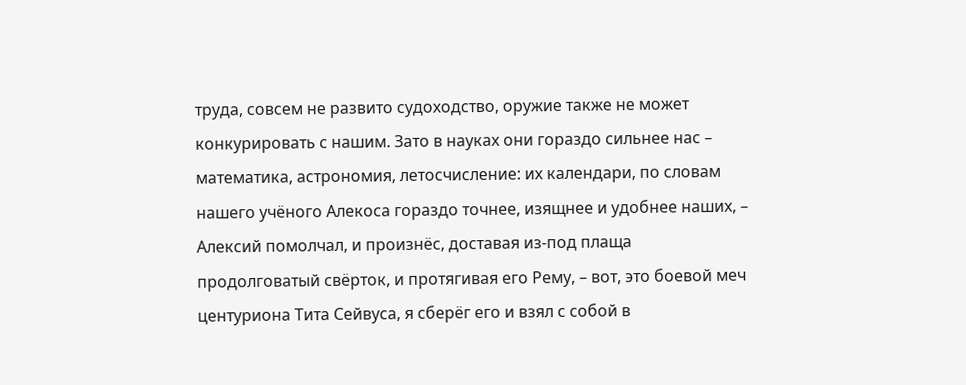труда, совсем не развито судоходство, оружие также не может конкурировать с нашим. Зато в науках они гораздо сильнее нас – математика, астрономия, летосчисление: их календари, по словам нашего учёного Алекоса гораздо точнее, изящнее и удобнее наших, – Алексий помолчал, и произнёс, доставая из-под плаща продолговатый свёрток, и протягивая его Рему, – вот, это боевой меч центуриона Тита Сейвуса, я сберёг его и взял с собой в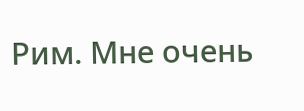Рим. Мне очень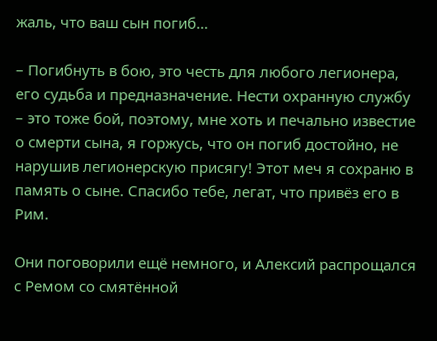жаль, что ваш сын погиб…

– Погибнуть в бою, это честь для любого легионера, его судьба и предназначение. Нести охранную службу – это тоже бой, поэтому, мне хоть и печально известие о смерти сына, я горжусь, что он погиб достойно, не нарушив легионерскую присягу! Этот меч я сохраню в память о сыне. Спасибо тебе, легат, что привёз его в Рим.

Они поговорили ещё немного, и Алексий распрощался с Ремом со смятённой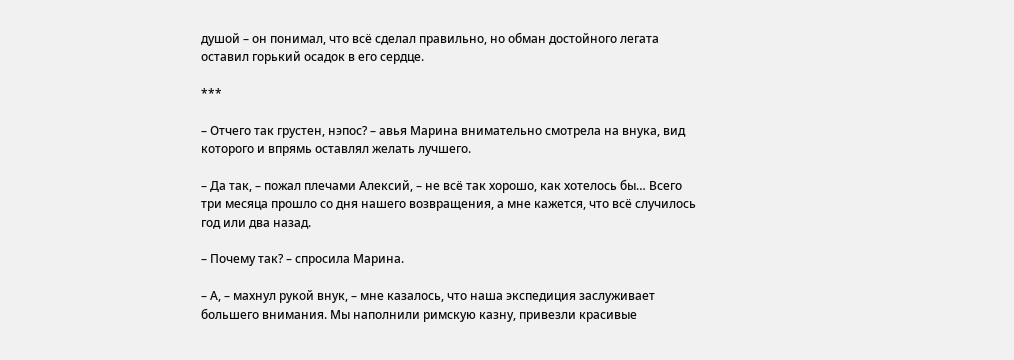душой – он понимал, что всё сделал правильно, но обман достойного легата оставил горький осадок в его сердце.

***

– Отчего так грустен, нэпос? – авья Марина внимательно смотрела на внука, вид которого и впрямь оставлял желать лучшего.

– Да так, – пожал плечами Алексий, – не всё так хорошо, как хотелось бы… Всего три месяца прошло со дня нашего возвращения, а мне кажется, что всё случилось год или два назад.

– Почему так? – спросила Марина.

– А, – махнул рукой внук, – мне казалось, что наша экспедиция заслуживает большего внимания. Мы наполнили римскую казну, привезли красивые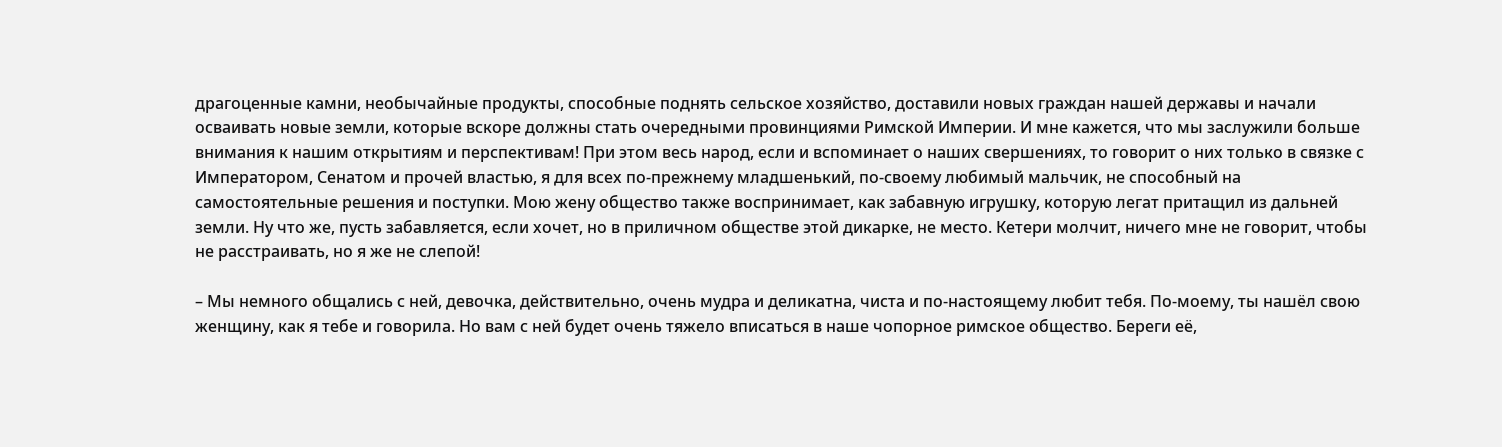драгоценные камни, необычайные продукты, способные поднять сельское хозяйство, доставили новых граждан нашей державы и начали осваивать новые земли, которые вскоре должны стать очередными провинциями Римской Империи. И мне кажется, что мы заслужили больше внимания к нашим открытиям и перспективам! При этом весь народ, если и вспоминает о наших свершениях, то говорит о них только в связке с Императором, Сенатом и прочей властью, я для всех по-прежнему младшенький, по-своему любимый мальчик, не способный на самостоятельные решения и поступки. Мою жену общество также воспринимает, как забавную игрушку, которую легат притащил из дальней земли. Ну что же, пусть забавляется, если хочет, но в приличном обществе этой дикарке, не место. Кетери молчит, ничего мне не говорит, чтобы не расстраивать, но я же не слепой!

– Мы немного общались с ней, девочка, действительно, очень мудра и деликатна, чиста и по-настоящему любит тебя. По-моему, ты нашёл свою женщину, как я тебе и говорила. Но вам с ней будет очень тяжело вписаться в наше чопорное римское общество. Береги её,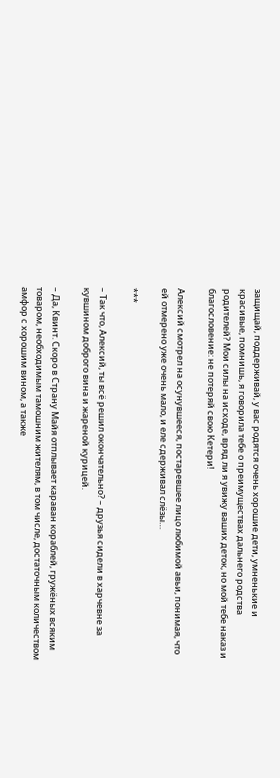защищай, поддерживай, у вас родятся очень хорошие дети, умненькие и красивые, помнишь, я говорила тебе о преимуществах дальнего родства родителей? Мои силы на исходе, вряд ли я увижу ваших деток, но мой тебе наказ и благословение: не потеряй свою Кетери!

Алексий смотрел на осунувшееся, постаревшее лицо любимой авьи, понимая, что ей отмерено уже очень мало, и еле сдерживал слёзы…

***

– Так что, Алексий, ты всё решил окончательно? – друзья сидели в харчевне за кувшином доброго вина и жареной курицей.

– Да, Квинт. Скоро в Страну Майя отплывает караван кораблей, гружёных всяким товаром, необходимым тамошним жителям, в том числе, достаточным количеством амфор с хорошим вином, а также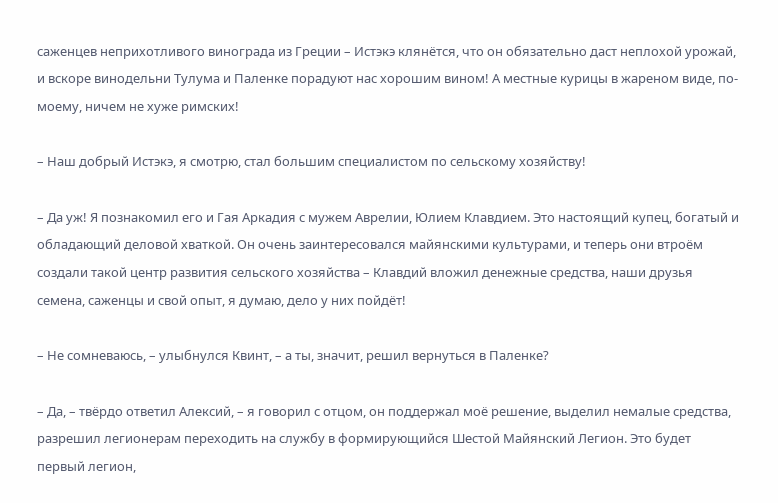саженцев неприхотливого винограда из Греции – Истэкэ клянётся, что он обязательно даст неплохой урожай, и вскоре винодельни Тулума и Паленке порадуют нас хорошим вином! А местные курицы в жареном виде, по-моему, ничем не хуже римских!

– Наш добрый Истэкэ, я смотрю, стал большим специалистом по сельскому хозяйству!

– Да уж! Я познакомил его и Гая Аркадия с мужем Аврелии, Юлием Клавдием. Это настоящий купец, богатый и обладающий деловой хваткой. Он очень заинтересовался майянскими культурами, и теперь они втроём создали такой центр развития сельского хозяйства – Клавдий вложил денежные средства, наши друзья семена, саженцы и свой опыт, я думаю, дело у них пойдёт!

– Не сомневаюсь, – улыбнулся Квинт, – а ты, значит, решил вернуться в Паленке?

– Да, – твёрдо ответил Алексий, – я говорил с отцом, он поддержал моё решение, выделил немалые средства, разрешил легионерам переходить на службу в формирующийся Шестой Майянский Легион. Это будет первый легион,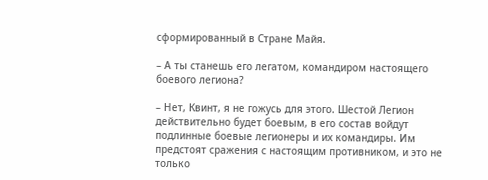сформированный в Стране Майя.

– А ты станешь его легатом, командиром настоящего боевого легиона?

– Нет, Квинт, я не гожусь для этого. Шестой Легион действительно будет боевым, в его состав войдут подлинные боевые легионеры и их командиры. Им предстоят сражения с настоящим противником, и это не только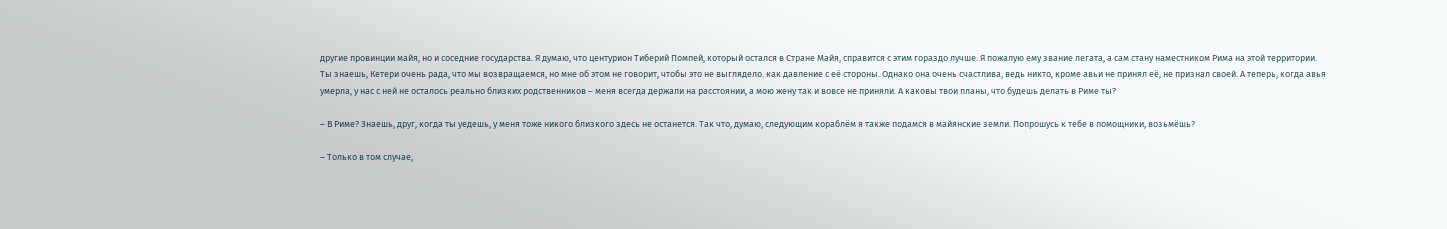другие провинции майя, но и соседние государства. Я думаю, что центурион Тиберий Помпей, который остался в Стране Майя, справится с этим гораздо лучше. Я пожалую ему звание легата, а сам стану наместником Рима на этой территории. Ты знаешь, Кетери очень рада, что мы возвращаемся, но мне об этом не говорит, чтобы это не выглядело. как давление с её стороны. Однако она очень счастлива, ведь никто, кроме авьи не принял её, не признал своей. А теперь, когда авья умерла, у нас с ней не осталось реально близких родственников – меня всегда держали на расстоянии, а мою жену так и вовсе не приняли. А каковы твои планы, что будешь делать в Риме ты?

– В Риме? Знаешь, друг, когда ты уедешь, у меня тоже никого близкого здесь не останется. Так что, думаю, следующим кораблём я также подамся в майянские земли. Попрошусь к тебе в помощники, возьмёшь?

– Только в том случае,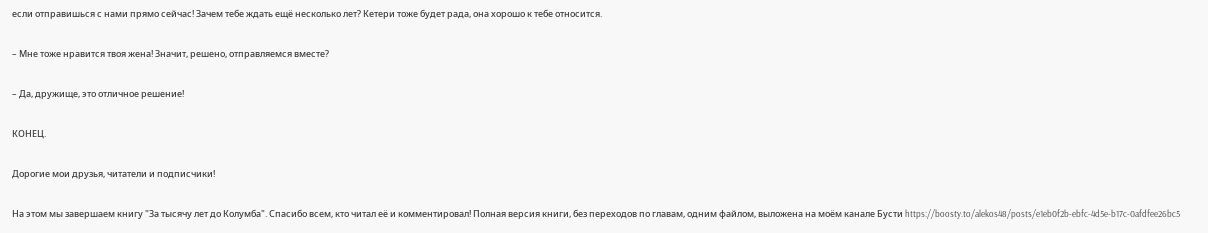если отправишься с нами прямо сейчас! Зачем тебе ждать ещё несколько лет? Кетери тоже будет рада, она хорошо к тебе относится.

– Мне тоже нравится твоя жена! Значит, решено, отправляемся вместе?

– Да, дружище, это отличное решение!

КОНЕЦ.

Дорогие мои друзья, читатели и подписчики!

На этом мы завершаем книгу "За тысячу лет до Колумба". Спасибо всем, кто читал её и комментировал! Полная версия книги, без переходов по главам, одним файлом, выложена на моём канале Бусти https://boosty.to/alekos48/posts/e1eb0f2b-ebfc-4d5e-b17c-0afdfee26bc5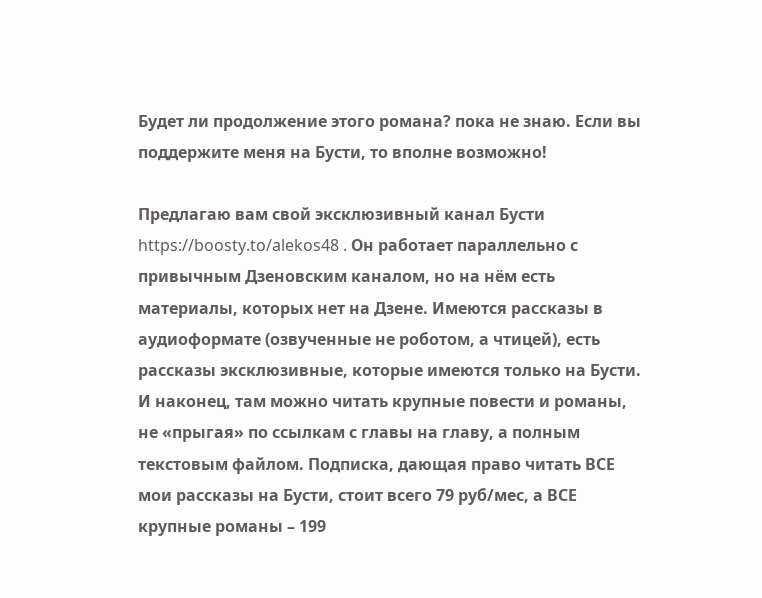Будет ли продолжение этого романа? пока не знаю. Если вы поддержите меня на Бусти, то вполне возможно!

Предлагаю вам свой эксклюзивный канал Бусти https://boosty.to/alekos48 . Он работает параллельно с привычным Дзеновским каналом, но на нём есть материалы, которых нет на Дзене. Имеются рассказы в аудиоформате (озвученные не роботом, а чтицей), есть рассказы эксклюзивные, которые имеются только на Бусти. И наконец, там можно читать крупные повести и романы, не «прыгая» по ссылкам с главы на главу, а полным текстовым файлом. Подписка, дающая право читать ВСЕ мои рассказы на Бусти, стоит всего 79 руб/мес, а ВСЕ крупные романы – 199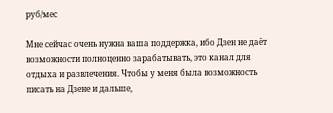руб/мес

Мне сейчас очень нужна ваша поддержка, ибо Дзен не даёт возможности полноценно зарабатывать, это канал для отдыха и развлечения. Чтобы у меня была возможность писать на Дзене и дальше,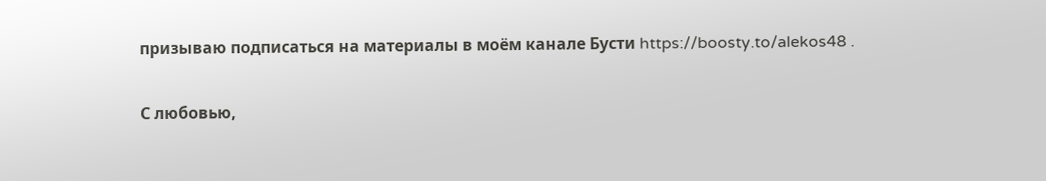призываю подписаться на материалы в моём канале Бусти https://boosty.to/alekos48 .

С любовью,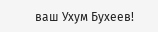ваш Ухум Бухеев!